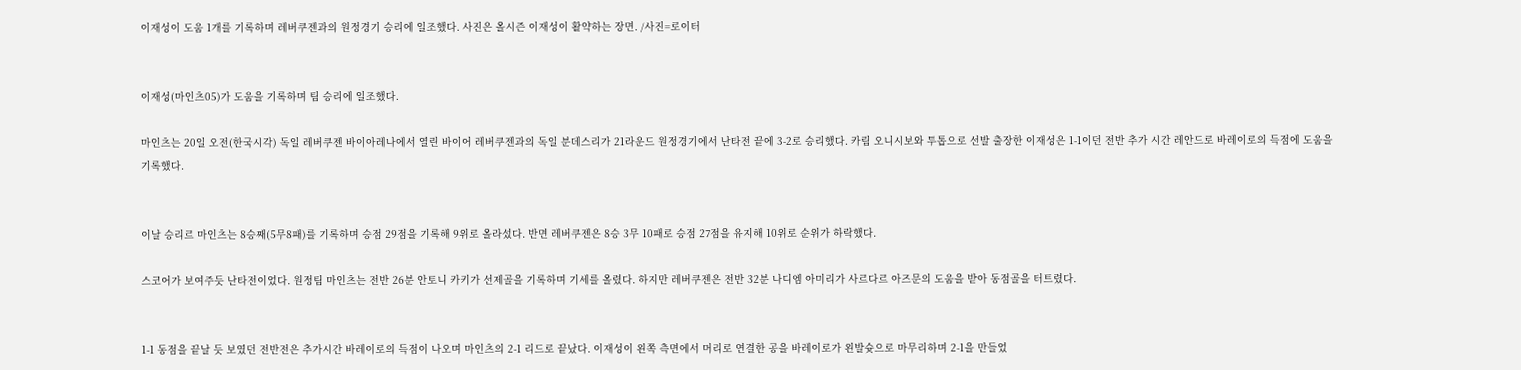이재성이 도움 1개를 기록하며 레버쿠젠과의 원정경기 승리에 일조했다. 사진은 올시즌 이재성이 활약하는 장면. /사진=로이터


이재성(마인츠05)가 도움을 기록하며 팀 승리에 일조했다.

마인츠는 20일 오전(한국시각) 독일 레버쿠젠 바이아레나에서 열린 바이어 레버쿠젠과의 독일 분데스리가 21라운드 원정경기에서 난타전 끝에 3-2로 승리했다. 카림 오니시보와 투톱으로 선발 출장한 이재성은 1-1이던 전반 추가 시간 레안드로 바레이로의 득점에 도움을 기록했다.


이날 승리르 마인츠는 8승째(5무8패)를 기록하며 승점 29점을 기록해 9위로 올라섰다. 반면 레버쿠젠은 8승 3무 10패로 승점 27점을 유지해 10위로 순위가 하락했다.

스코어가 보여주듯 난타전이었다. 원정팀 마인츠는 전반 26분 안토니 카키가 선제골을 기록하며 기세를 올렸다. 하지만 레버쿠젠은 전반 32분 나디엠 아미리가 사르다르 아즈문의 도움을 받아 동점골을 터트렸다.


1-1 동점을 끝날 듯 보였던 전반전은 추가시간 바레이로의 득점이 나오며 마인츠의 2-1 리드로 끝났다. 이재성이 왼쪽 측면에서 머리로 연결한 공을 바레이로가 왼발슛으로 마무리하며 2-1을 만들었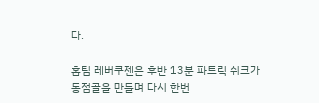다.

홈팀 레버쿠젠은 후반 13분 파트릭 쉬크가 동점골을 만들며 다시 한번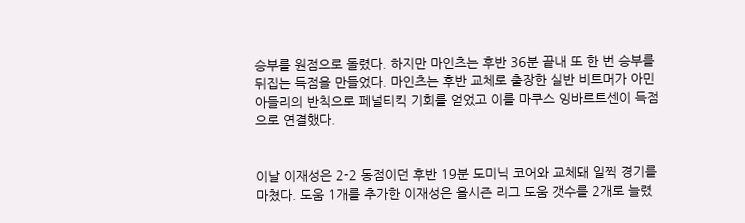승부를 원점으로 돌렸다. 하지만 마인츠는 후반 36분 끝내 또 한 번 승부를 뒤집는 득점을 만들었다. 마인츠는 후반 교체로 출장한 실반 비트머가 아민 아들리의 반칙으로 페널티킥 기회를 얻었고 이를 마쿠스 잉바르트센이 득점으로 연결했다.


이날 이재성은 2-2 동점이던 후반 19분 도미닉 코어와 교체돼 일찍 경기를 마쳤다. 도움 1개를 추가한 이재성은 올시즌 리그 도움 갯수를 2개로 늘렸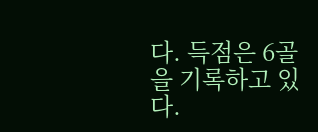다. 득점은 6골을 기록하고 있다.